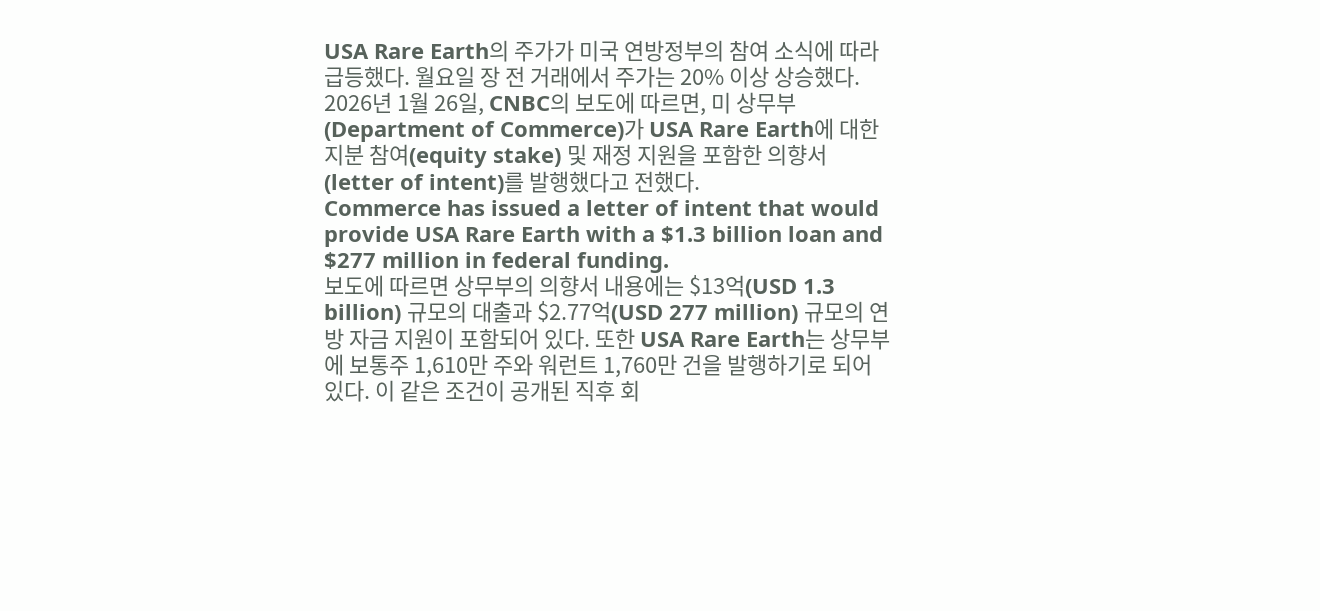USA Rare Earth의 주가가 미국 연방정부의 참여 소식에 따라 급등했다. 월요일 장 전 거래에서 주가는 20% 이상 상승했다.
2026년 1월 26일, CNBC의 보도에 따르면, 미 상무부(Department of Commerce)가 USA Rare Earth에 대한 지분 참여(equity stake) 및 재정 지원을 포함한 의향서(letter of intent)를 발행했다고 전했다.
Commerce has issued a letter of intent that would provide USA Rare Earth with a $1.3 billion loan and $277 million in federal funding.
보도에 따르면 상무부의 의향서 내용에는 $13억(USD 1.3 billion) 규모의 대출과 $2.77억(USD 277 million) 규모의 연방 자금 지원이 포함되어 있다. 또한 USA Rare Earth는 상무부에 보통주 1,610만 주와 워런트 1,760만 건을 발행하기로 되어 있다. 이 같은 조건이 공개된 직후 회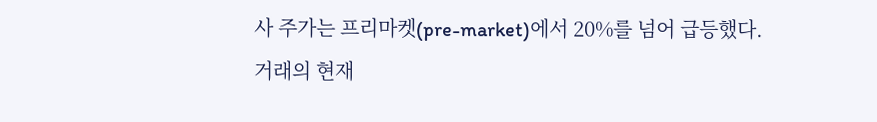사 주가는 프리마켓(pre-market)에서 20%를 넘어 급등했다.
거래의 현재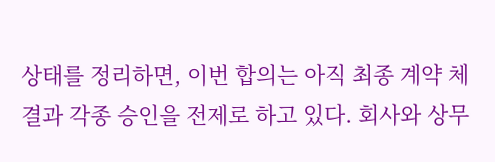상태를 정리하면, 이번 합의는 아직 최종 계약 체결과 각종 승인을 전제로 하고 있다. 회사와 상무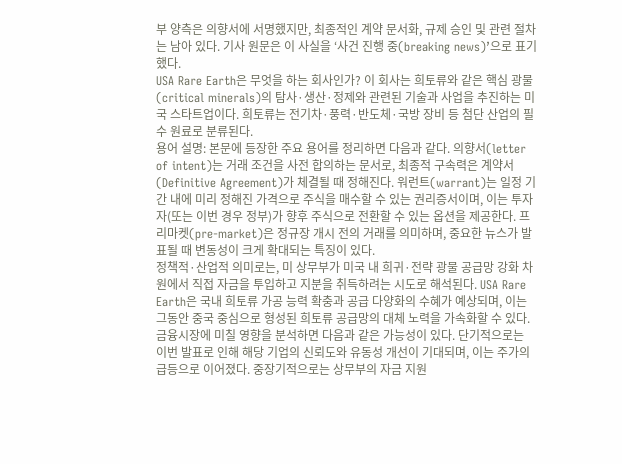부 양측은 의향서에 서명했지만, 최종적인 계약 문서화, 규제 승인 및 관련 절차는 남아 있다. 기사 원문은 이 사실을 ‘사건 진행 중(breaking news)’으로 표기했다.
USA Rare Earth은 무엇을 하는 회사인가? 이 회사는 희토류와 같은 핵심 광물(critical minerals)의 탐사·생산·정제와 관련된 기술과 사업을 추진하는 미국 스타트업이다. 희토류는 전기차·풍력·반도체·국방 장비 등 첨단 산업의 필수 원료로 분류된다.
용어 설명: 본문에 등장한 주요 용어를 정리하면 다음과 같다. 의향서(letter of intent)는 거래 조건을 사전 합의하는 문서로, 최종적 구속력은 계약서(Definitive Agreement)가 체결될 때 정해진다. 워런트(warrant)는 일정 기간 내에 미리 정해진 가격으로 주식을 매수할 수 있는 권리증서이며, 이는 투자자(또는 이번 경우 정부)가 향후 주식으로 전환할 수 있는 옵션을 제공한다. 프리마켓(pre-market)은 정규장 개시 전의 거래를 의미하며, 중요한 뉴스가 발표될 때 변동성이 크게 확대되는 특징이 있다.
정책적·산업적 의미로는, 미 상무부가 미국 내 희귀·전략 광물 공급망 강화 차원에서 직접 자금을 투입하고 지분을 취득하려는 시도로 해석된다. USA Rare Earth은 국내 희토류 가공 능력 확충과 공급 다양화의 수혜가 예상되며, 이는 그동안 중국 중심으로 형성된 희토류 공급망의 대체 노력을 가속화할 수 있다.
금융시장에 미칠 영향을 분석하면 다음과 같은 가능성이 있다. 단기적으로는 이번 발표로 인해 해당 기업의 신뢰도와 유동성 개선이 기대되며, 이는 주가의 급등으로 이어졌다. 중장기적으로는 상무부의 자금 지원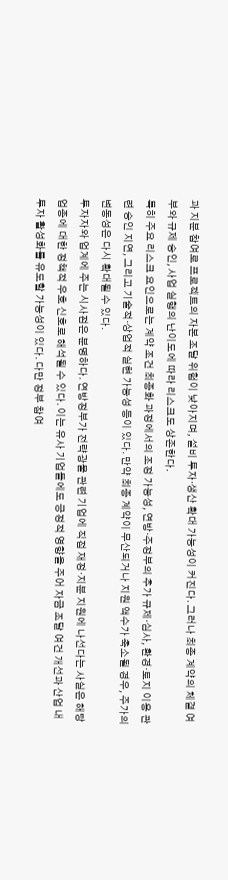과 지분 참여로 프로젝트의 자본 조달 위험이 낮아지며, 설비 투자·생산 확대 가능성이 커진다. 그러나 최종 계약의 체결 여부와 규제 승인, 사업 실행의 난이도에 따라 리스크도 상존한다.
특히 주요 리스크 요인으로는 계약 조건 최종화 과정에서의 조정 가능성, 연방·주정부의 추가 규제·심사, 환경·토지 이용 관련 승인 지연, 그리고 기술적·상업적 실현 가능성 등이 있다. 만약 최종 계약이 무산되거나 지원 액수가 축소될 경우, 주가의 변동성은 다시 확대될 수 있다.
투자자와 업계에 주는 시사점은 분명하다. 연방정부가 전략광물 관련 기업에 직접 재정·지분 지원에 나선다는 사실은 해당 업종에 대한 정책적 우호 신호로 해석될 수 있다. 이는 유사 기업들에도 긍정적 영향을 주어 자금 조달 여건 개선과 산업 내 투자 활성화를 유도할 가능성이 있다. 다만 정부 참여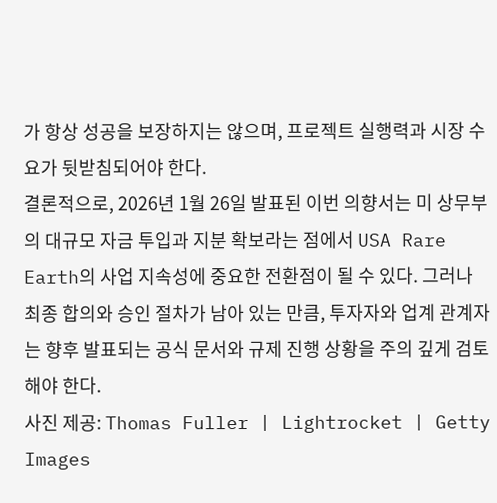가 항상 성공을 보장하지는 않으며, 프로젝트 실행력과 시장 수요가 뒷받침되어야 한다.
결론적으로, 2026년 1월 26일 발표된 이번 의향서는 미 상무부의 대규모 자금 투입과 지분 확보라는 점에서 USA Rare Earth의 사업 지속성에 중요한 전환점이 될 수 있다. 그러나 최종 합의와 승인 절차가 남아 있는 만큼, 투자자와 업계 관계자는 향후 발표되는 공식 문서와 규제 진행 상황을 주의 깊게 검토해야 한다.
사진 제공: Thomas Fuller | Lightrocket | Getty Images